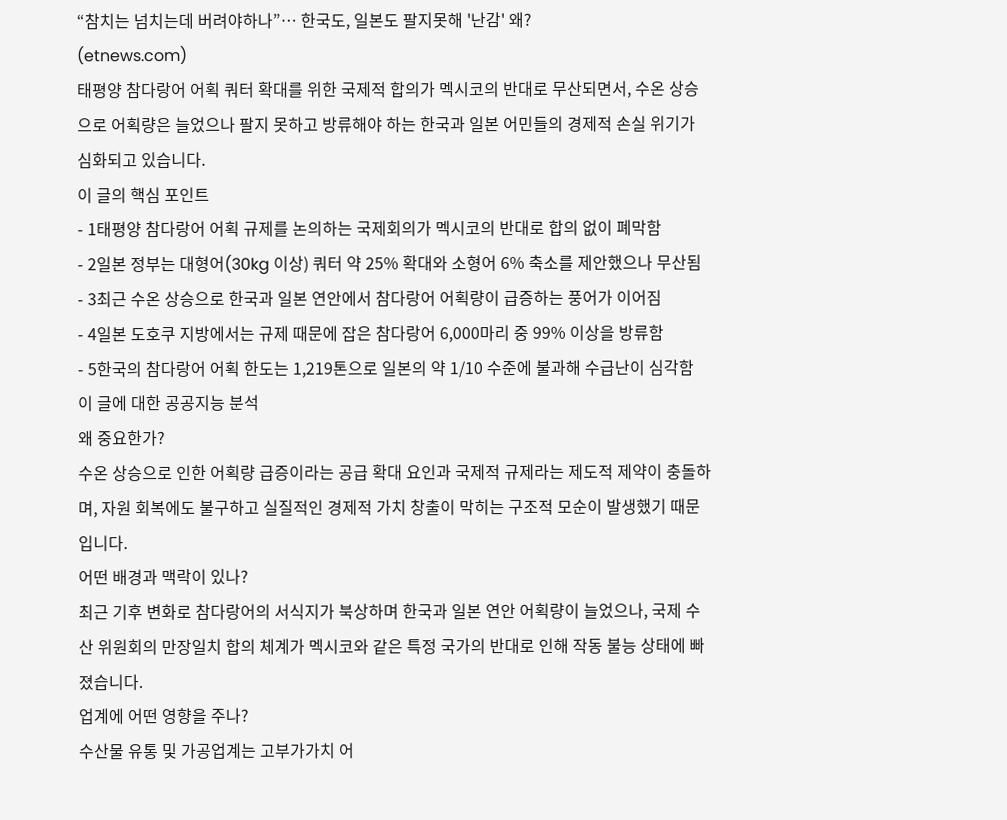“참치는 넘치는데 버려야하나”… 한국도, 일본도 팔지못해 '난감' 왜?
(etnews.com)
태평양 참다랑어 어획 쿼터 확대를 위한 국제적 합의가 멕시코의 반대로 무산되면서, 수온 상승으로 어획량은 늘었으나 팔지 못하고 방류해야 하는 한국과 일본 어민들의 경제적 손실 위기가 심화되고 있습니다.
이 글의 핵심 포인트
- 1태평양 참다랑어 어획 규제를 논의하는 국제회의가 멕시코의 반대로 합의 없이 폐막함
- 2일본 정부는 대형어(30kg 이상) 쿼터 약 25% 확대와 소형어 6% 축소를 제안했으나 무산됨
- 3최근 수온 상승으로 한국과 일본 연안에서 참다랑어 어획량이 급증하는 풍어가 이어짐
- 4일본 도호쿠 지방에서는 규제 때문에 잡은 참다랑어 6,000마리 중 99% 이상을 방류함
- 5한국의 참다랑어 어획 한도는 1,219톤으로 일본의 약 1/10 수준에 불과해 수급난이 심각함
이 글에 대한 공공지능 분석
왜 중요한가?
수온 상승으로 인한 어획량 급증이라는 공급 확대 요인과 국제적 규제라는 제도적 제약이 충돌하며, 자원 회복에도 불구하고 실질적인 경제적 가치 창출이 막히는 구조적 모순이 발생했기 때문입니다.
어떤 배경과 맥락이 있나?
최근 기후 변화로 참다랑어의 서식지가 북상하며 한국과 일본 연안 어획량이 늘었으나, 국제 수산 위원회의 만장일치 합의 체계가 멕시코와 같은 특정 국가의 반대로 인해 작동 불능 상태에 빠졌습니다.
업계에 어떤 영향을 주나?
수산물 유통 및 가공업계는 고부가가치 어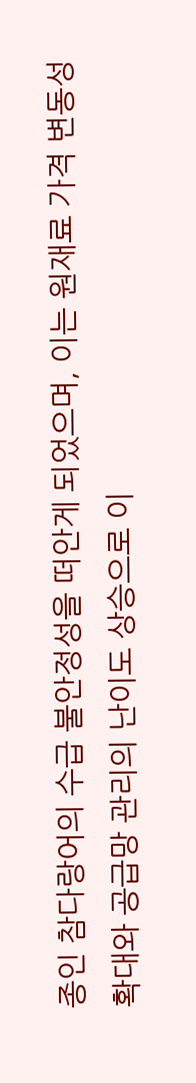종인 참다랑어의 수급 불안정성을 떠안게 되었으며, 이는 원재료 가격 변동성 확대와 공급망 관리의 난이도 상승으로 이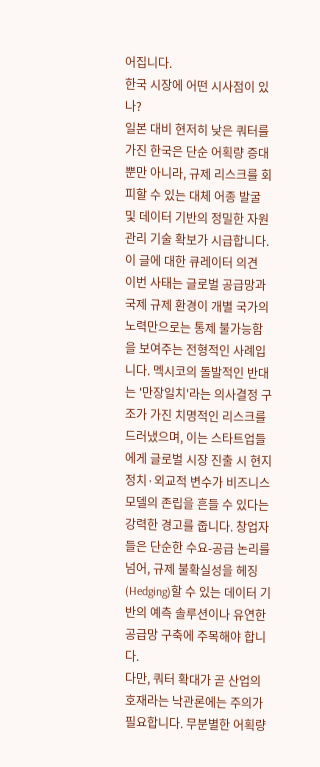어집니다.
한국 시장에 어떤 시사점이 있나?
일본 대비 현저히 낮은 쿼터를 가진 한국은 단순 어획량 증대뿐만 아니라, 규제 리스크를 회피할 수 있는 대체 어종 발굴 및 데이터 기반의 정밀한 자원 관리 기술 확보가 시급합니다.
이 글에 대한 큐레이터 의견
이번 사태는 글로벌 공급망과 국제 규제 환경이 개별 국가의 노력만으로는 통제 불가능함을 보여주는 전형적인 사례입니다. 멕시코의 돌발적인 반대는 '만장일치'라는 의사결정 구조가 가진 치명적인 리스크를 드러냈으며, 이는 스타트업들에게 글로벌 시장 진출 시 현지 정치·외교적 변수가 비즈니스 모델의 존립을 흔들 수 있다는 강력한 경고를 줍니다. 창업자들은 단순한 수요-공급 논리를 넘어, 규제 불확실성을 헤징(Hedging)할 수 있는 데이터 기반의 예측 솔루션이나 유연한 공급망 구축에 주목해야 합니다.
다만, 쿼터 확대가 곧 산업의 호재라는 낙관론에는 주의가 필요합니다. 무분별한 어획량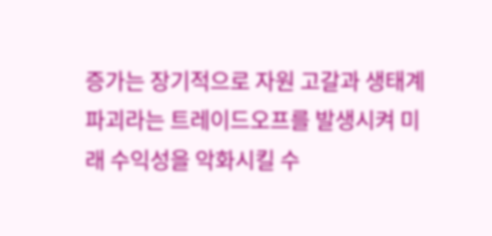증가는 장기적으로 자원 고갈과 생태계 파괴라는 트레이드오프를 발생시켜 미래 수익성을 악화시킬 수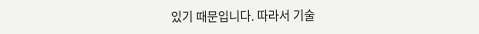있기 때문입니다. 따라서 기술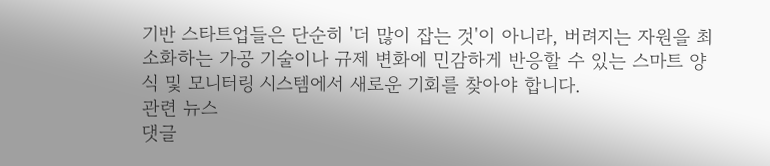기반 스타트업들은 단순히 '더 많이 잡는 것'이 아니라, 버려지는 자원을 최소화하는 가공 기술이나 규제 변화에 민감하게 반응할 수 있는 스마트 양식 및 모니터링 시스템에서 새로운 기회를 찾아야 합니다.
관련 뉴스
댓글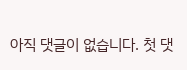아직 댓글이 없습니다. 첫 댓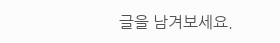글을 남겨보세요.